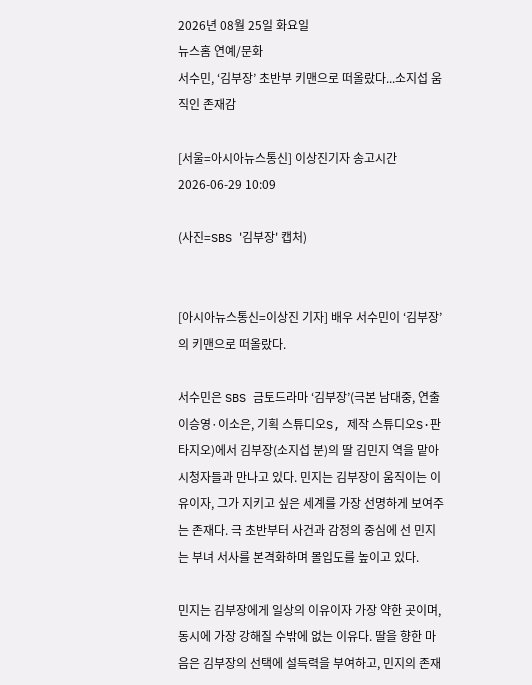2026년 08월 25일 화요일
뉴스홈 연예/문화
서수민, ‘김부장’ 초반부 키맨으로 떠올랐다...소지섭 움직인 존재감

[서울=아시아뉴스통신] 이상진기자 송고시간 2026-06-29 10:09

(사진=SBS '김부장' 캡처)


[아시아뉴스통신=이상진 기자] 배우 서수민이 ‘김부장’의 키맨으로 떠올랐다.

서수민은 SBS 금토드라마 ‘김부장’(극본 남대중, 연출 이승영·이소은, 기획 스튜디오S, 제작 스튜디오S·판타지오)에서 김부장(소지섭 분)의 딸 김민지 역을 맡아 시청자들과 만나고 있다. 민지는 김부장이 움직이는 이유이자, 그가 지키고 싶은 세계를 가장 선명하게 보여주는 존재다. 극 초반부터 사건과 감정의 중심에 선 민지는 부녀 서사를 본격화하며 몰입도를 높이고 있다.

민지는 김부장에게 일상의 이유이자 가장 약한 곳이며, 동시에 가장 강해질 수밖에 없는 이유다. 딸을 향한 마음은 김부장의 선택에 설득력을 부여하고, 민지의 존재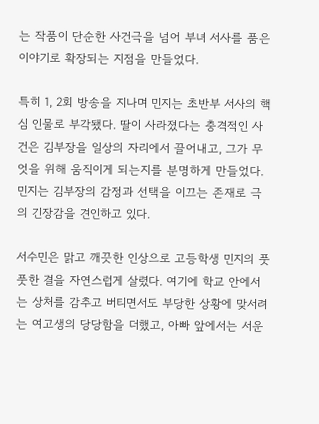는 작품이 단순한 사건극을 넘어 부녀 서사를 품은 이야기로 확장되는 지점을 만들었다.

특히 1, 2회 방송을 지나며 민지는 초반부 서사의 핵심 인물로 부각됐다. 딸이 사라졌다는 충격적인 사건은 김부장을 일상의 자리에서 끌어내고, 그가 무엇을 위해 움직이게 되는지를 분명하게 만들었다. 민지는 김부장의 감정과 선택을 이끄는 존재로 극의 긴장감을 견인하고 있다.

서수민은 맑고 깨끗한 인상으로 고등학생 민지의 풋풋한 결을 자연스럽게 살렸다. 여기에 학교 안에서는 상처를 감추고 버티면서도 부당한 상황에 맞서려는 여고생의 당당함을 더했고, 아빠 앞에서는 서운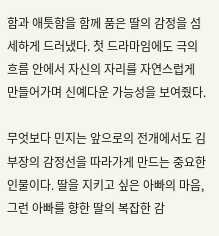함과 애틋함을 함께 품은 딸의 감정을 섬세하게 드러냈다. 첫 드라마임에도 극의 흐름 안에서 자신의 자리를 자연스럽게 만들어가며 신예다운 가능성을 보여줬다.

무엇보다 민지는 앞으로의 전개에서도 김부장의 감정선을 따라가게 만드는 중요한 인물이다. 딸을 지키고 싶은 아빠의 마음, 그런 아빠를 향한 딸의 복잡한 감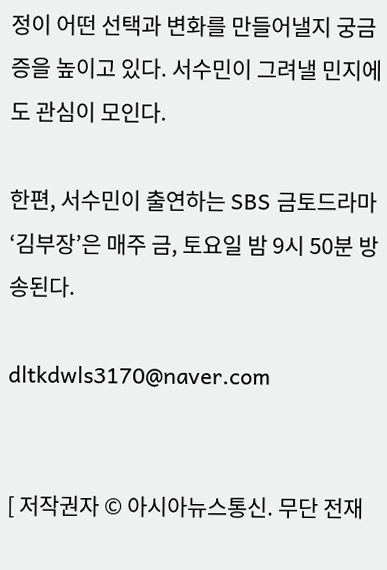정이 어떤 선택과 변화를 만들어낼지 궁금증을 높이고 있다. 서수민이 그려낼 민지에도 관심이 모인다.

한편, 서수민이 출연하는 SBS 금토드라마 ‘김부장’은 매주 금, 토요일 밤 9시 50분 방송된다.

dltkdwls3170@naver.com


[ 저작권자 © 아시아뉴스통신. 무단 전재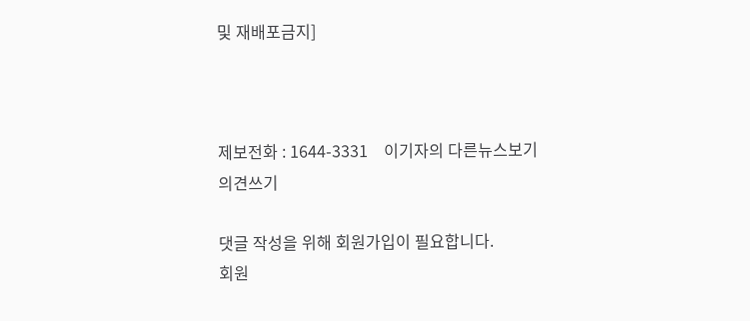및 재배포금지]



제보전화 : 1644-3331    이기자의 다른뉴스보기
의견쓰기

댓글 작성을 위해 회원가입이 필요합니다.
회원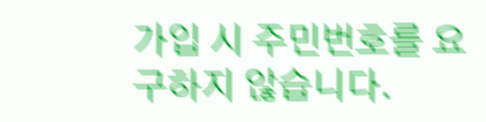가입 시 주민번호를 요구하지 않습니다.